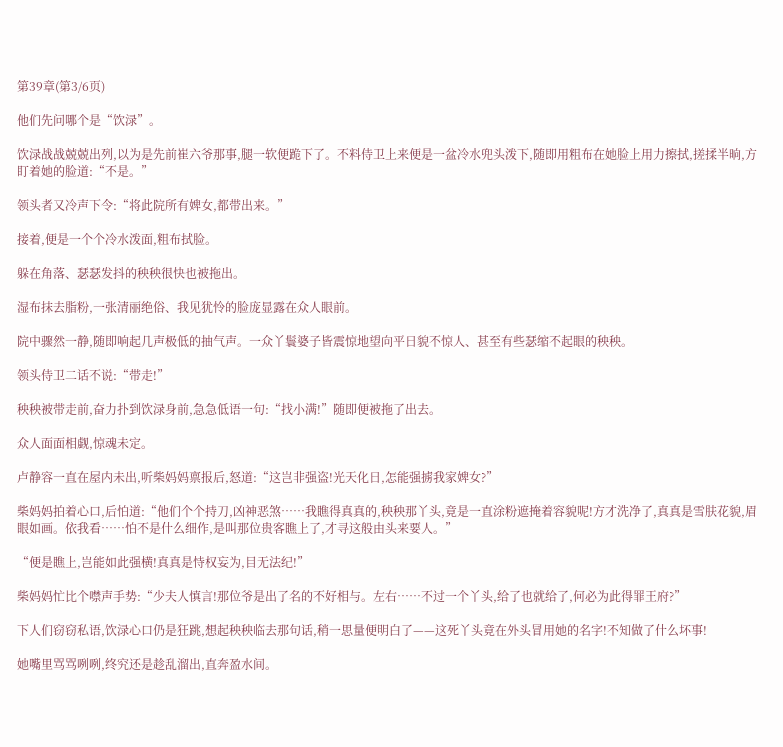第39章(第3/6页)

他们先问哪个是“饮渌”。

饮渌战战兢兢出列,以为是先前崔六爷那事,腿一软便跪下了。不料侍卫上来便是一盆冷水兜头泼下,随即用粗布在她脸上用力擦拭,搓揉半晌,方盯着她的脸道:“不是。”

领头者又冷声下令:“将此院所有婢女,都带出来。”

接着,便是一个个冷水泼面,粗布拭脸。

躲在角落、瑟瑟发抖的秧秧很快也被拖出。

湿布抹去脂粉,一张清丽绝俗、我见犹怜的脸庞显露在众人眼前。

院中骤然一静,随即响起几声极低的抽气声。一众丫鬟婆子皆震惊地望向平日貌不惊人、甚至有些瑟缩不起眼的秧秧。

领头侍卫二话不说:“带走!”

秧秧被带走前,奋力扑到饮渌身前,急急低语一句:“找小满!”随即便被拖了出去。

众人面面相觑,惊魂未定。

卢静容一直在屋内未出,听柴妈妈禀报后,怒道:“这岂非强盗!光天化日,怎能强掳我家婢女?”

柴妈妈拍着心口,后怕道:“他们个个持刀,凶神恶煞……我瞧得真真的,秧秧那丫头,竟是一直涂粉遮掩着容貌呢!方才洗净了,真真是雪肤花貌,眉眼如画。依我看……怕不是什么细作,是叫那位贵客瞧上了,才寻这般由头来要人。”

“便是瞧上,岂能如此强横!真真是恃权妄为,目无法纪!”

柴妈妈忙比个噤声手势:“少夫人慎言!那位爷是出了名的不好相与。左右……不过一个丫头,给了也就给了,何必为此得罪王府?”

下人们窃窃私语,饮渌心口仍是狂跳,想起秧秧临去那句话,稍一思量便明白了——这死丫头竟在外头冒用她的名字!不知做了什么坏事!

她嘴里骂骂咧咧,终究还是趁乱溜出,直奔盈水间。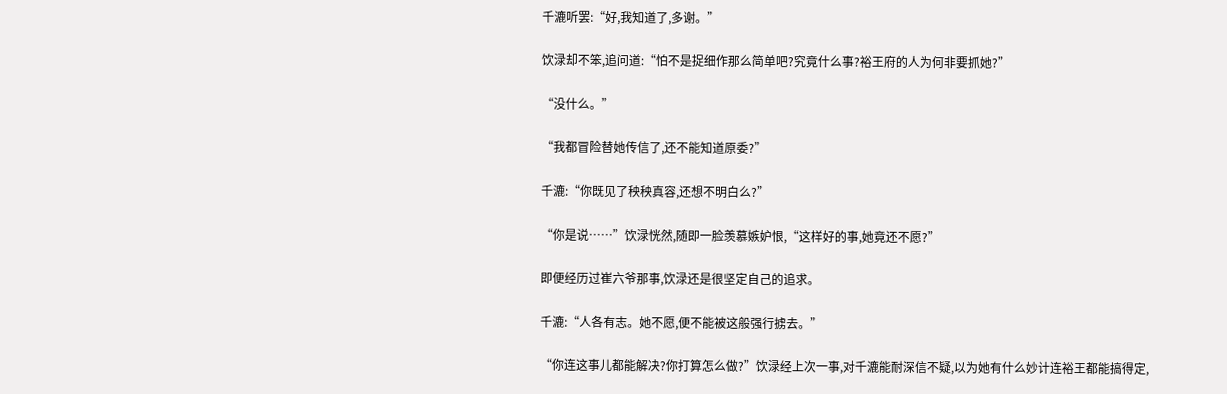千漉听罢:“好,我知道了,多谢。”

饮渌却不笨,追问道:“怕不是捉细作那么简单吧?究竟什么事?裕王府的人为何非要抓她?”

“没什么。”

“我都冒险替她传信了,还不能知道原委?”

千漉:“你既见了秧秧真容,还想不明白么?”

“你是说……”饮渌恍然,随即一脸羡慕嫉妒恨,“这样好的事,她竟还不愿?”

即便经历过崔六爷那事,饮渌还是很坚定自己的追求。

千漉:“人各有志。她不愿,便不能被这般强行掳去。”

“你连这事儿都能解决?你打算怎么做?”饮渌经上次一事,对千漉能耐深信不疑,以为她有什么妙计连裕王都能搞得定,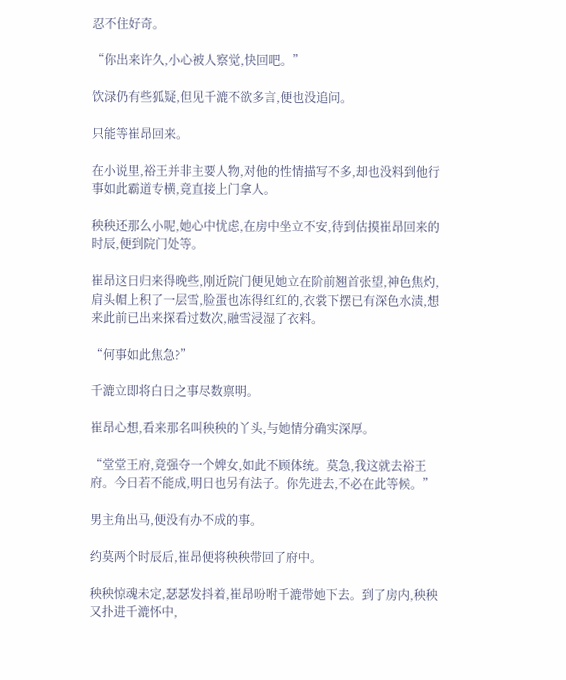忍不住好奇。

“你出来许久,小心被人察觉,快回吧。”

饮渌仍有些狐疑,但见千漉不欲多言,便也没追问。

只能等崔昂回来。

在小说里,裕王并非主要人物,对他的性情描写不多,却也没料到他行事如此霸道专横,竟直接上门拿人。

秧秧还那么小呢,她心中忧虑,在房中坐立不安,待到估摸崔昂回来的时辰,便到院门处等。

崔昂这日归来得晚些,刚近院门便见她立在阶前翘首张望,神色焦灼,肩头帽上积了一层雪,脸蛋也冻得红红的,衣裳下摆已有深色水渍,想来此前已出来探看过数次,融雪浸湿了衣料。

“何事如此焦急?”

千漉立即将白日之事尽数禀明。

崔昂心想,看来那名叫秧秧的丫头,与她情分确实深厚。

“堂堂王府,竟强夺一个婢女,如此不顾体统。莫急,我这就去裕王府。今日若不能成,明日也另有法子。你先进去,不必在此等候。”

男主角出马,便没有办不成的事。

约莫两个时辰后,崔昂便将秧秧带回了府中。

秧秧惊魂未定,瑟瑟发抖着,崔昂吩咐千漉带她下去。到了房内,秧秧又扑进千漉怀中,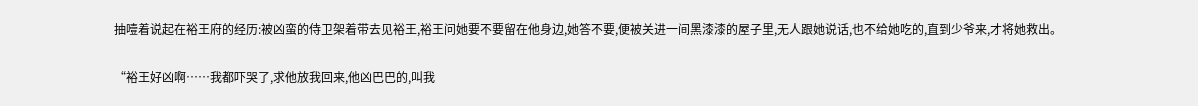抽噎着说起在裕王府的经历:被凶蛮的侍卫架着带去见裕王,裕王问她要不要留在他身边,她答不要,便被关进一间黑漆漆的屋子里,无人跟她说话,也不给她吃的,直到少爷来,才将她救出。

“裕王好凶啊……我都吓哭了,求他放我回来,他凶巴巴的,叫我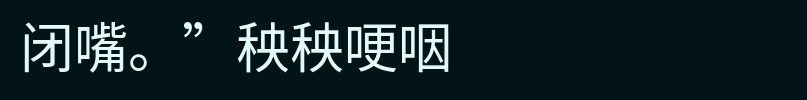闭嘴。”秧秧哽咽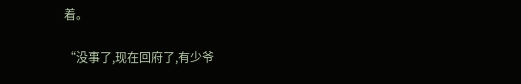着。

“没事了,现在回府了,有少爷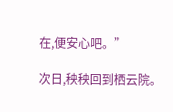在,便安心吧。”

次日,秧秧回到栖云院。